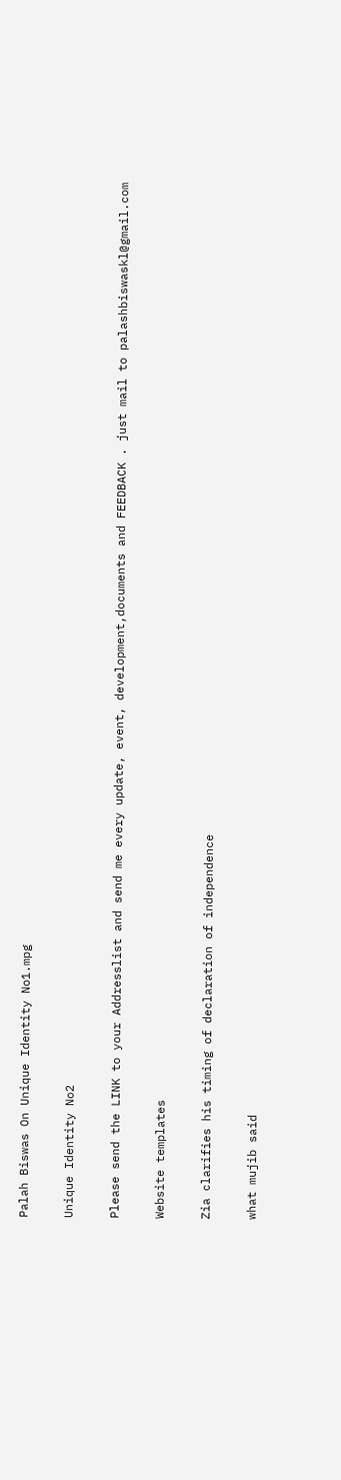Palah Biswas On Unique Identity No1.mpg

Unique Identity No2

Please send the LINK to your Addresslist and send me every update, event, development,documents and FEEDBACK . just mail to palashbiswaskl@gmail.com

Website templates

Zia clarifies his timing of declaration of independence

what mujib said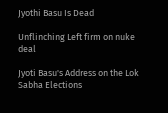Jyothi Basu Is Dead

Unflinching Left firm on nuke deal

Jyoti Basu's Address on the Lok Sabha Elections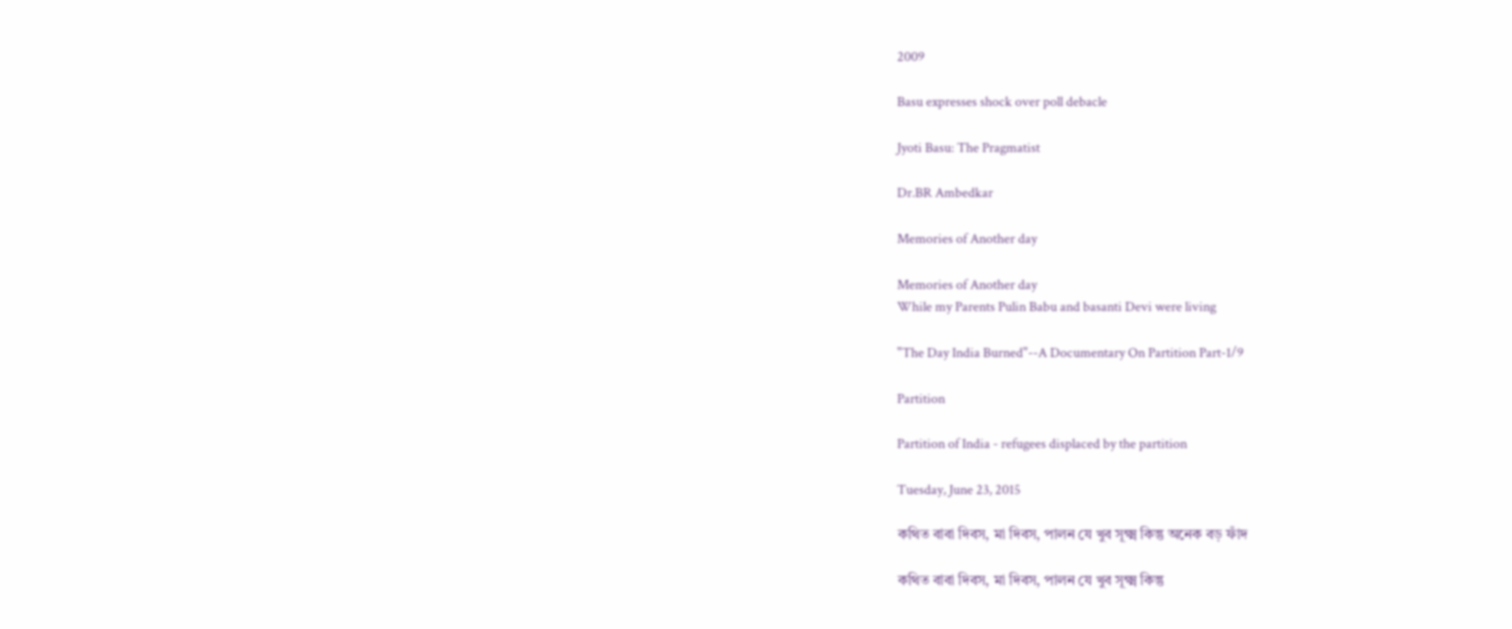2009

Basu expresses shock over poll debacle

Jyoti Basu: The Pragmatist

Dr.BR Ambedkar

Memories of Another day

Memories of Another day
While my Parents Pulin Babu and basanti Devi were living

"The Day India Burned"--A Documentary On Partition Part-1/9

Partition

Partition of India - refugees displaced by the partition

Tuesday, June 23, 2015

কথিত বাবা দিবস, মা দিবস, পালন যে খুব সূক্ষ্ম কিন্তু অনেক বড় ফাঁদ

কথিত বাবা দিবস, মা দিবস, পালন যে খুব সূক্ষ্ম কিন্তু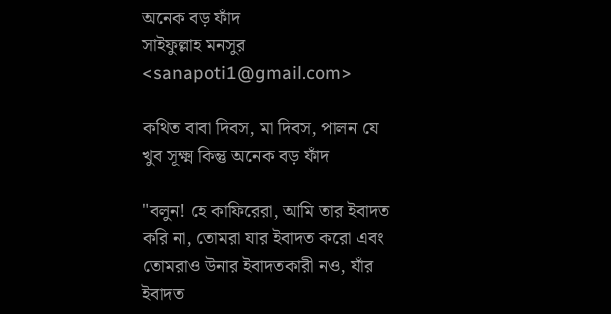অনেক বড় ফাঁদ
সাইফুল্লাহ মনসুর <sanapoti1@gmail.com>

কথিত বাবা দিবস, মা দিবস, পালন যে খুব সূক্ষ্ম কিন্তু অনেক বড় ফাঁদ

"বলুন! হে কাফিরেরা, আমি তার ইবাদত করি না, তোমরা যার ইবাদত করো এবং তোমরাও উনার ইবাদতকারী নও, যাঁর ইবাদত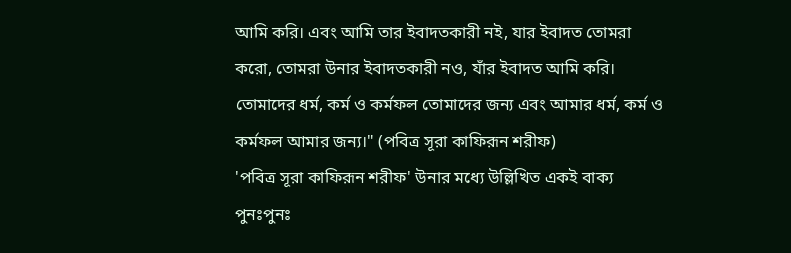আমি করি। এবং আমি তার ইবাদতকারী নই, যার ইবাদত তোমরা করো, তোমরা উনার ইবাদতকারী নও, যাঁর ইবাদত আমি করি। তোমাদের ধর্ম, কর্ম ও কর্মফল তোমাদের জন্য এবং আমার ধর্ম, কর্ম ও কর্মফল আমার জন্য।" (পবিত্র সূরা কাফিরূন শরীফ)
'পবিত্র সূরা কাফিরূন শরীফ' উনার মধ্যে উল্লিখিত একই বাক্য পুনঃপুনঃ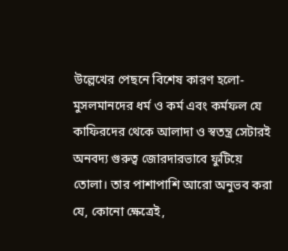উল্লেখের পেছনে বিশেষ কারণ হলো- মুসলমানদের ধর্ম ও কর্ম এবং কর্মফল যে কাফিরদের থেকে আলাদা ও স্বতন্ত্র সেটারই অনবদ্য গুরুত্ব জোরদারভাবে ফুটিয়ে তোলা। তার পাশাপাশি আরো অনুভব করা যে, কোনো ক্ষেত্রেই,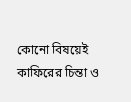কোনো বিষয়েই কাফিরের চিন্তা ও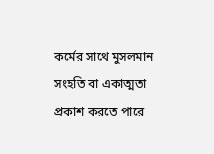কর্মের সাথে মুসলমান সংহতি বা একাত্মতা প্রকাশ করতে পারে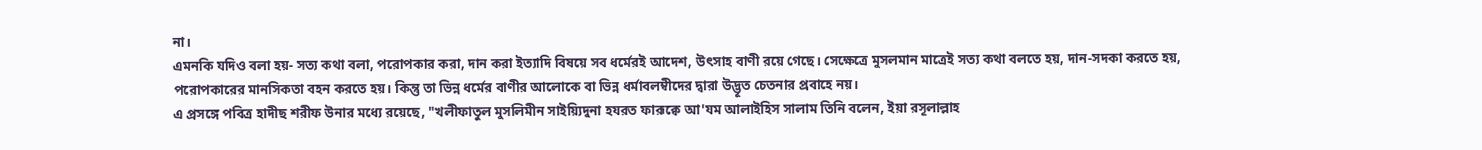না।
এমনকি যদিও বলা হয়- সত্য কথা বলা, পরোপকার করা, দান করা ইত্যাদি বিষয়ে সব ধর্মেরই আদেশ, উৎসাহ বাণী রয়ে গেছে। সেক্ষেত্রে মুসলমান মাত্রেই সত্য কথা বলতে হয়, দান-সদকা করতে হয়, পরোপকারের মানসিকতা বহন করতে হয়। কিন্তু তা ভিন্ন ধর্মের বাণীর আলোকে বা ভিন্ন ধর্মাবলম্বীদের দ্বারা উদ্ভূত চেতনার প্রবাহে নয়।
এ প্রসঙ্গে পবিত্র হাদীছ শরীফ উনার মধ্যে রয়েছে, "খলীফাতুল মুসলিমীন সাইয়্যিদুনা হযরত ফারূক্বে আ'যম আলাইহিস সালাম তিনি বলেন, ইয়া রসূলাল্লাহ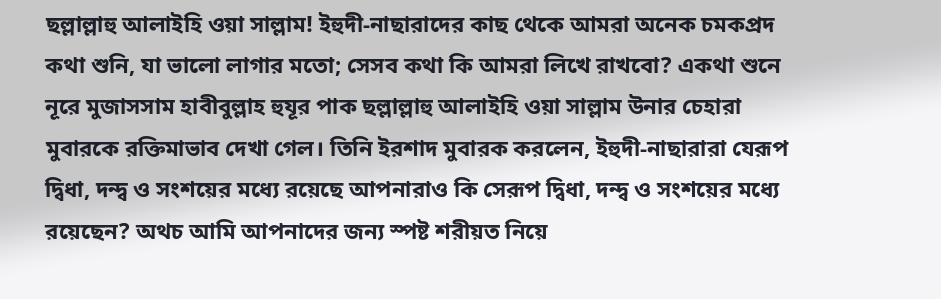ছল্লাল্লাহু আলাইহি ওয়া সাল্লাম! ইহুদী-নাছারাদের কাছ থেকে আমরা অনেক চমকপ্রদ কথা শুনি, যা ভালো লাগার মতো; সেসব কথা কি আমরা লিখে রাখবো? একথা শুনে নূরে মুজাসসাম হাবীবুল্লাহ হুযূর পাক ছল্লাল্লাহু আলাইহি ওয়া সাল্লাম উনার চেহারা মুবারকে রক্তিমাভাব দেখা গেল। তিনি ইরশাদ মুবারক করলেন, ইহুদী-নাছারারা যেরূপ দ্বিধা, দন্দ্ব ও সংশয়ের মধ্যে রয়েছে আপনারাও কি সেরূপ দ্বিধা, দন্দ্ব ও সংশয়ের মধ্যে রয়েছেন? অথচ আমি আপনাদের জন্য স্পষ্ট শরীয়ত নিয়ে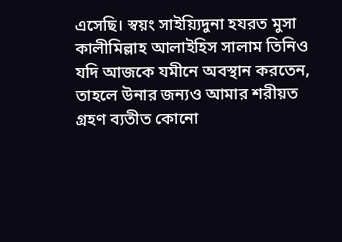এসেছি। স্বয়ং সাইয়্যিদুনা হযরত মুসা কালীমিল্লাহ আলাইহিস সালাম তিনিও যদি আজকে যমীনে অবস্থান করতেন, তাহলে উনার জন্যও আমার শরীয়ত গ্রহণ ব্যতীত কোনো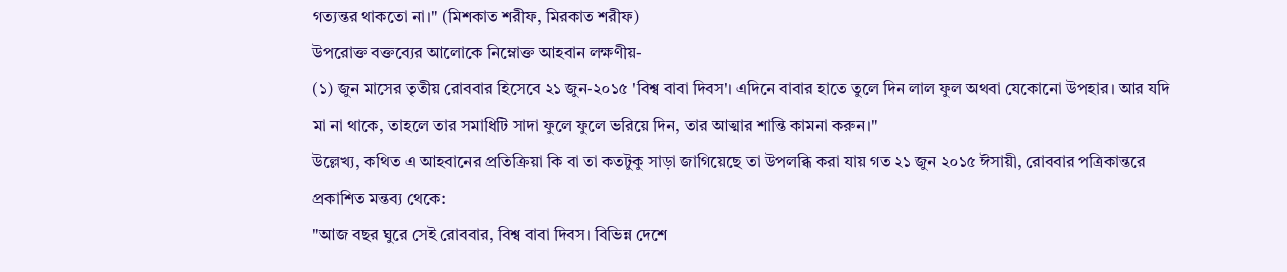গত্যন্তর থাকতো না।" (মিশকাত শরীফ, মিরকাত শরীফ)
উপরোক্ত বক্তব্যের আলোকে নিম্নোক্ত আহবান লক্ষণীয়-
(১) জুন মাসের তৃতীয় রোববার হিসেবে ২১ জুন-২০১৫ 'বিশ্ব বাবা দিবস'। এদিনে বাবার হাতে তুলে দিন লাল ফুল অথবা যেকোনো উপহার। আর যদি মা না থাকে, তাহলে তার সমাধিটি সাদা ফুলে ফুলে ভরিয়ে দিন, তার আত্মার শান্তি কামনা করুন।"
উল্লেখ্য, কথিত এ আহবানের প্রতিক্রিয়া কি বা তা কতটুকু সাড়া জাগিয়েছে তা উপলব্ধি করা যায় গত ২১ জুন ২০১৫ ঈসায়ী, রোববার পত্রিকান্তরে প্রকাশিত মন্তব্য থেকে:
"আজ বছর ঘুরে সেই রোববার, বিশ্ব বাবা দিবস। বিভিন্ন দেশে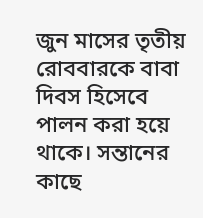জুন মাসের তৃতীয় রোববারকে বাবা দিবস হিসেবে পালন করা হয়ে থাকে। সন্তানের কাছে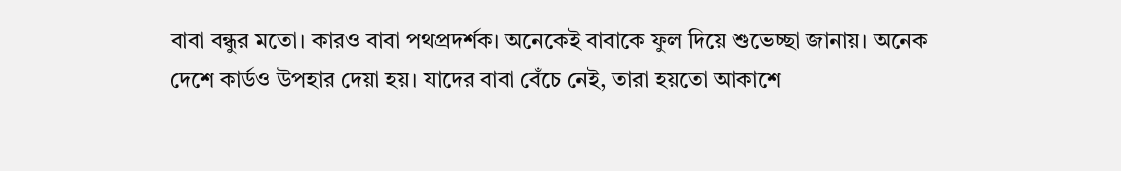বাবা বন্ধুর মতো। কারও বাবা পথপ্রদর্শক। অনেকেই বাবাকে ফুল দিয়ে শুভেচ্ছা জানায়। অনেক দেশে কার্ডও উপহার দেয়া হয়। যাদের বাবা বেঁচে নেই, তারা হয়তো আকাশে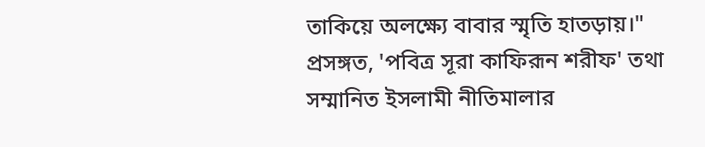তাকিয়ে অলক্ষ্যে বাবার স্মৃতি হাতড়ায়।"
প্রসঙ্গত, 'পবিত্র সূরা কাফিরূন শরীফ' তথা সম্মানিত ইসলামী নীতিমালার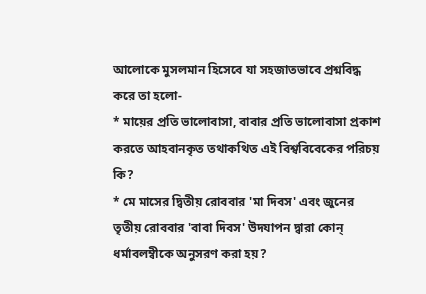আলোকে মুসলমান হিসেবে যা সহজাতভাবে প্রশ্নবিদ্ধ করে তা হলো-
* মায়ের প্রতি ভালোবাসা, বাবার প্রতি ভালোবাসা প্রকাশ করতে আহবানকৃত তথাকথিত এই বিশ্ববিবেকের পরিচয় কি?
* মে মাসের দ্বিতীয় রোববার 'মা দিবস' এবং জুনের তৃতীয় রোববার 'বাবা দিবস' উদযাপন দ্বারা কোন্ ধর্মাবলম্বীকে অনুসরণ করা হয়?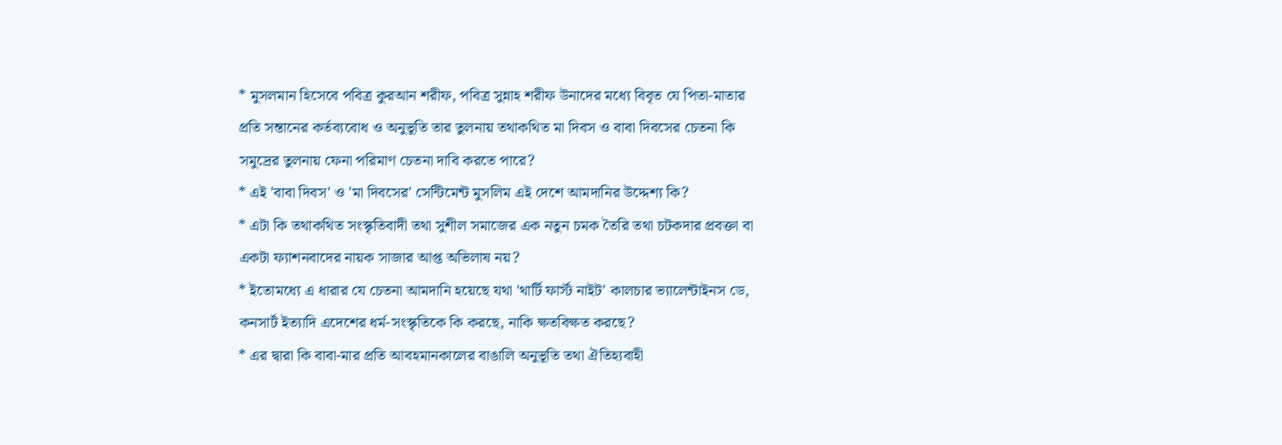* মুসলমান হিসেবে পবিত্র কুরআন শরীফ, পবিত্র সুন্নাহ শরীফ উনাদের মধ্যে বিবৃত যে পিতা-মাতার প্রতি সন্তানের কর্তব্যবোধ ও অনুভূতি তার তুলনায় তথাকথিত মা দিবস ও বাবা দিবসের চেতনা কি সমুদ্রের তুলনায় ফেনা পরিমাণ চেতনা দাবি করতে পারে?
* এই 'বাবা দিবস' ও 'মা দিবসের' সেন্টিমেন্ট মুসলিম এই দেশে আমদানির উদ্দেশ্য কি?
* এটা কি তথাকথিত সংস্কৃতিবাদী তথা সুশীল সমাজের এক নতুন চমক তৈরি তথা চটকদার প্রবক্তা বা একটা ফ্যাশনবাদের নায়ক সাজার আপ্ত অভিলাষ নয়?
* ইতোমধ্যে এ ধারার যে চেতনা আমদানি হয়েছে যথা 'থার্টি ফার্স্ট নাইট' কালচার ভ্যালেন্টাইনস ডে, কনসার্ট ইত্যাদি এদেশের ধর্ম-সংস্কৃতিকে কি করছে, নাকি ক্ষতবিক্ষত করছে?
* এর দ্বারা কি বাবা-মার প্রতি আবহমানকালের বাঙালি অনুভূতি তথা ঐতিহ্যবাহী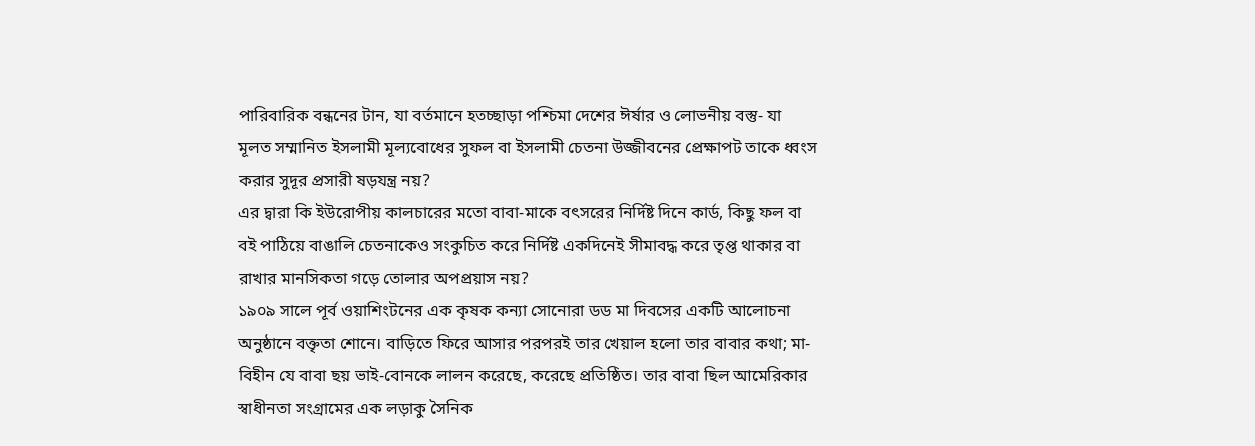পারিবারিক বন্ধনের টান, যা বর্তমানে হতচ্ছাড়া পশ্চিমা দেশের ঈর্ষার ও লোভনীয় বস্তু- যা মূলত সম্মানিত ইসলামী মূল্যবোধের সুফল বা ইসলামী চেতনা উজ্জীবনের প্রেক্ষাপট তাকে ধ্বংস করার সুদূর প্রসারী ষড়যন্ত্র নয়?
এর দ্বারা কি ইউরোপীয় কালচারের মতো বাবা-মাকে বৎসরের নির্দিষ্ট দিনে কার্ড, কিছু ফল বা বই পাঠিয়ে বাঙালি চেতনাকেও সংকুচিত করে নির্দিষ্ট একদিনেই সীমাবদ্ধ করে তৃপ্ত থাকার বা রাখার মানসিকতা গড়ে তোলার অপপ্রয়াস নয়?
১৯০৯ সালে পূর্ব ওয়াশিংটনের এক কৃষক কন্যা সোনোরা ডড মা দিবসের একটি আলোচনা অনুষ্ঠানে বক্তৃতা শোনে। বাড়িতে ফিরে আসার পরপরই তার খেয়াল হলো তার বাবার কথা; মা-বিহীন যে বাবা ছয় ভাই-বোনকে লালন করেছে, করেছে প্রতিষ্ঠিত। তার বাবা ছিল আমেরিকার স্বাধীনতা সংগ্রামের এক লড়াকু সৈনিক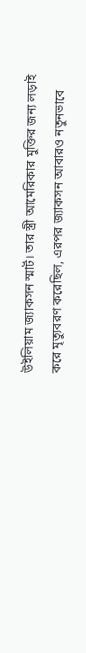উইলিয়াম জ্যাকসন স্মার্ট। তার স্ত্রী আমেরিকার মুক্তির জন্য লড়াই করে মৃত্যুবরণ করেছিল, এরপর জ্যাকসন আবারও নতুনভাবে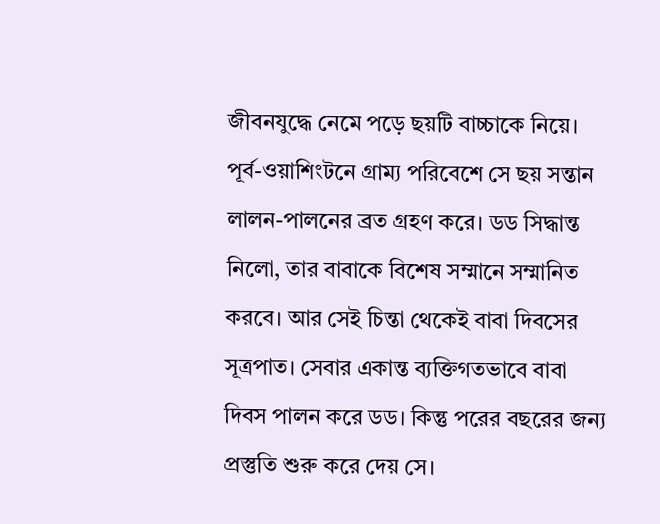জীবনযুদ্ধে নেমে পড়ে ছয়টি বাচ্চাকে নিয়ে। পূর্ব-ওয়াশিংটনে গ্রাম্য পরিবেশে সে ছয় সন্তান লালন-পালনের ব্রত গ্রহণ করে। ডড সিদ্ধান্ত নিলো, তার বাবাকে বিশেষ সম্মানে সম্মানিত করবে। আর সেই চিন্তা থেকেই বাবা দিবসের সূত্রপাত। সেবার একান্ত ব্যক্তিগতভাবে বাবা দিবস পালন করে ডড। কিন্তু পরের বছরের জন্য প্রস্তুতি শুরু করে দেয় সে।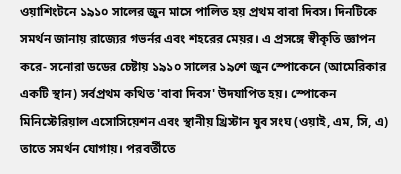ওয়াশিংটনে ১৯১০ সালের জুন মাসে পালিত হয় প্রথম বাবা দিবস। দিনটিকে সমর্থন জানায় রাজ্যের গভর্নর এবং শহরের মেয়র। এ প্রসঙ্গে স্বীকৃতি জ্ঞাপন করে- সনোরা ডডের চেষ্টায় ১৯১০ সালের ১৯শে জুন স্পোকেনে (আমেরিকার একটি স্থান) সর্বপ্রথম কথিত 'বাবা দিবস' উদযাপিত হয়। স্পোকেন মিনিস্টেরিয়াল এসোসিয়েশন এবং স্থানীয় খ্রিস্টান যুব সংঘ (ওয়াই, এম, সি, এ) তাতে সমর্থন যোগায়। পরবর্তীতে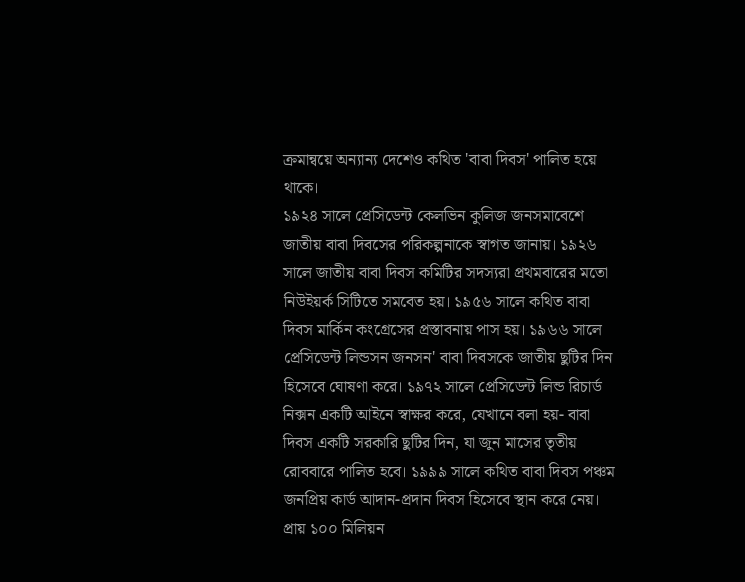ক্রমান্বয়ে অন্যান্য দেশেও কথিত 'বাবা দিবস' পালিত হয়ে থাকে।
১৯২৪ সালে প্রেসিডেন্ট কেলভিন কুলিজ জনসমাবেশে জাতীয় বাবা দিবসের পরিকল্পনাকে স্বাগত জানায়। ১৯২৬ সালে জাতীয় বাবা দিবস কমিটির সদস্যরা প্রথমবারের মতো নিউইয়র্ক সিটিতে সমবেত হয়। ১৯৫৬ সালে কথিত বাবা দিবস মার্কিন কংগ্রেসের প্রস্তাবনায় পাস হয়। ১৯৬৬ সালে প্রেসিডেন্ট লিন্ডসন জনসন' বাবা দিবসকে জাতীয় ছুটির দিন হিসেবে ঘোষণা করে। ১৯৭২ সালে প্রেসিডেন্ট লিন্ড রিচার্ড নিক্সন একটি আইনে স্বাক্ষর করে, যেখানে বলা হয়- বাবা দিবস একটি সরকারি ছুটির দিন, যা জুন মাসের তৃতীয় রোববারে পালিত হবে। ১৯৯৯ সালে কথিত বাবা দিবস পঞ্চম জনপ্রিয় কার্ড আদান-প্রদান দিবস হিসেবে স্থান করে নেয়। প্রায় ১০০ মিলিয়ন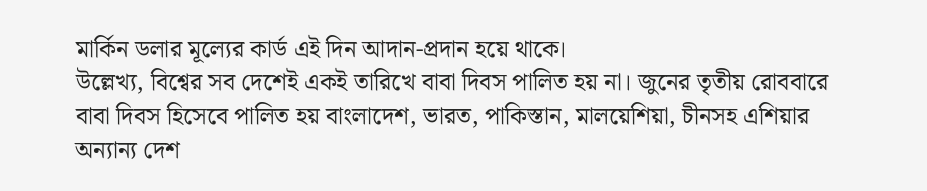মার্কিন ডলার মূল্যের কার্ড এই দিন আদান-প্রদান হয়ে থাকে।
উল্লেখ্য, বিশ্বের সব দেশেই একই তারিখে বাবা দিবস পালিত হয় না। জুনের তৃতীয় রোববারে বাবা দিবস হিসেবে পালিত হয় বাংলাদেশ, ভারত, পাকিস্তান, মালয়েশিয়া, চীনসহ এশিয়ার অন্যান্য দেশ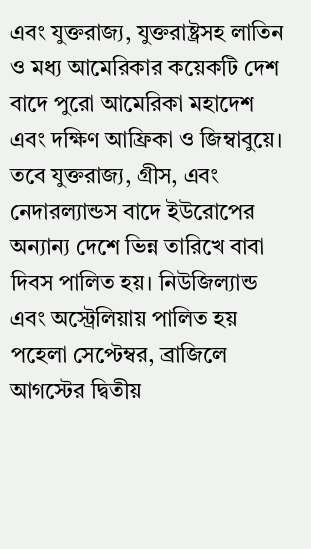এবং যুক্তরাজ্য, যুক্তরাষ্ট্রসহ লাতিন ও মধ্য আমেরিকার কয়েকটি দেশ বাদে পুরো আমেরিকা মহাদেশ এবং দক্ষিণ আফ্রিকা ও জিম্বাবুয়ে। তবে যুক্তরাজ্য, গ্রীস, এবং নেদারল্যান্ডস বাদে ইউরোপের অন্যান্য দেশে ভিন্ন তারিখে বাবা দিবস পালিত হয়। নিউজিল্যান্ড এবং অস্ট্রেলিয়ায় পালিত হয় পহেলা সেপ্টেম্বর, ব্রাজিলে আগস্টের দ্বিতীয়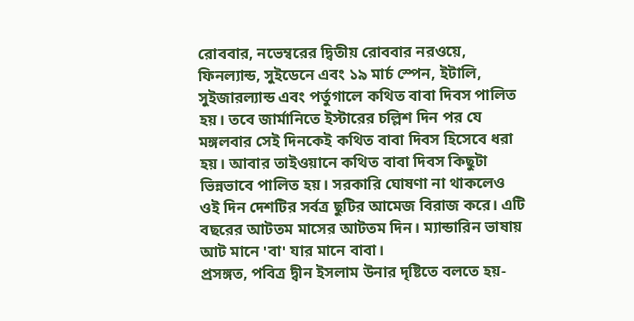রোববার, নভেম্বরের দ্বিতীয় রোববার নরওয়ে, ফিনল্যান্ড, সুইডেনে এবং ১৯ মার্চ স্পেন, ইটালি, সুইজারল্যান্ড এবং পর্তুগালে কথিত বাবা দিবস পালিত হয়। তবে জার্মানিতে ইস্টারের চল্লিশ দিন পর যে মঙ্গলবার সেই দিনকেই কথিত বাবা দিবস হিসেবে ধরা হয়। আবার তাইওয়ানে কথিত বাবা দিবস কিছুটা ভিন্নভাবে পালিত হয়। সরকারি ঘোষণা না থাকলেও ওই দিন দেশটির সর্বত্র ছুটির আমেজ বিরাজ করে। এটি বছরের আটতম মাসের আটতম দিন। ম্যান্ডারিন ভাষায় আট মানে 'বা' যার মানে বাবা।
প্রসঙ্গত, পবিত্র দ্বীন ইসলাম উনার দৃষ্টিতে বলতে হয়-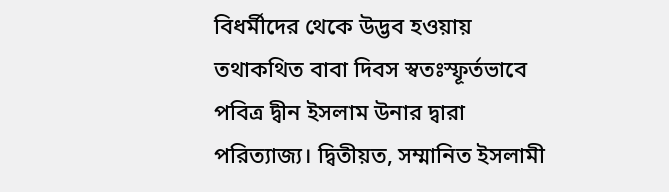বিধর্মীদের থেকে উদ্ভব হওয়ায় তথাকথিত বাবা দিবস স্বতঃস্ফূর্তভাবে পবিত্র দ্বীন ইসলাম উনার দ্বারা পরিত্যাজ্য। দ্বিতীয়ত, সম্মানিত ইসলামী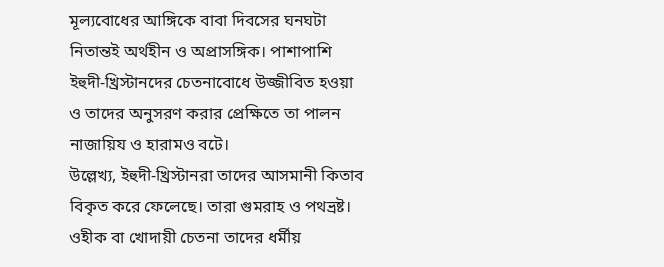মূল্যবোধের আঙ্গিকে বাবা দিবসের ঘনঘটা নিতান্তই অর্থহীন ও অপ্রাসঙ্গিক। পাশাপাশি ইহুদী-খ্রিস্টানদের চেতনাবোধে উজ্জীবিত হওয়া ও তাদের অনুসরণ করার প্রেক্ষিতে তা পালন নাজায়িয ও হারামও বটে।
উল্লেখ্য, ইহুদী-খ্রিস্টানরা তাদের আসমানী কিতাব বিকৃত করে ফেলেছে। তারা গুমরাহ ও পথভ্রষ্ট। ওহীক বা খোদায়ী চেতনা তাদের ধর্মীয়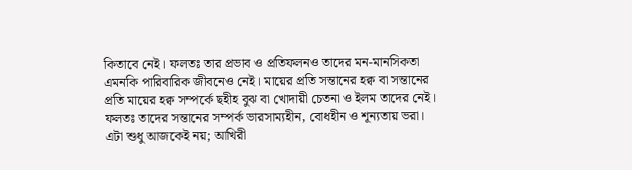কিতাবে নেই। ফলতঃ তার প্রভাব ও প্রতিফলনও তাদের মন-মানসিকতা এমনকি পারিবারিক জীবনেও নেই। মায়ের প্রতি সন্তানের হক্ব বা সন্তানের প্রতি মায়ের হক্ব সম্পর্কে ছহীহ বুঝ বা খোদায়ী চেতনা ও ইলম তাদের নেই।
ফলতঃ তাদের সন্তানের সম্পর্ক ভারসাম্যহীন, বোধহীন ও শূন্যতায় ভরা।
এটা শুধু আজকেই নয়; আখিরী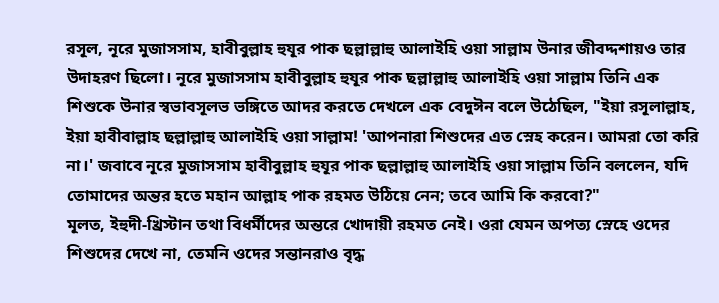রসূল, নূরে মুজাসসাম, হাবীবুল্লাহ হুযূর পাক ছল্লাল্লাহু আলাইহি ওয়া সাল্লাম উনার জীবদ্দশায়ও তার উদাহরণ ছিলো। নূরে মুজাসসাম হাবীবুল্লাহ হুযূর পাক ছল্লাল্লাহু আলাইহি ওয়া সাল্লাম তিনি এক শিশুকে উনার স্বভাবসূলভ ভঙ্গিতে আদর করতে দেখলে এক বেদুঈন বলে উঠেছিল, "ইয়া রসূলাল্লাহ, ইয়া হাবীবাল্লাহ ছল্লাল্লাহু আলাইহি ওয়া সাল্লাম! 'আপনারা শিশুদের এত স্নেহ করেন। আমরা তো করি না।' জবাবে নূরে মুজাসসাম হাবীবুল্লাহ হুযূর পাক ছল্লাল্লাহু আলাইহি ওয়া সাল্লাম তিনি বললেন, যদি তোমাদের অন্তর হতে মহান আল্লাহ পাক রহমত উঠিয়ে নেন; তবে আমি কি করবো?"
মূলত, ইহুদী-খ্রিস্টান তথা বিধর্মীদের অন্তরে খোদায়ী রহমত নেই। ওরা যেমন অপত্য স্নেহে ওদের শিশুদের দেখে না, তেমনি ওদের সন্তানরাও বৃদ্ধ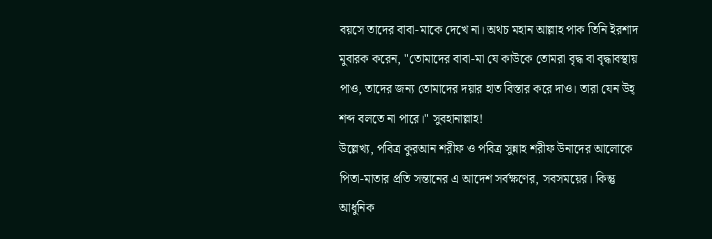বয়সে তাদের বাবা-মাকে দেখে না। অথচ মহান আল্লাহ পাক তিনি ইরশাদ মুবারক করেন, "তোমাদের বাবা-মা যে কাউকে তোমরা বৃদ্ধ বা বৃদ্ধাবস্থায় পাও, তাদের জন্য তোমাদের দয়ার হাত বিস্তার করে দাও। তারা যেন উহ্ শব্দ বলতে না পারে।" সুবহানাল্লাহ!
উল্লেখ্য, পবিত্র কুরআন শরীফ ও পবিত্র সুন্নাহ শরীফ উনাদের আলোকে পিতা-মাতার প্রতি সন্তানের এ আদেশ সর্বক্ষণের, সবসময়ের। কিন্তু আধুনিক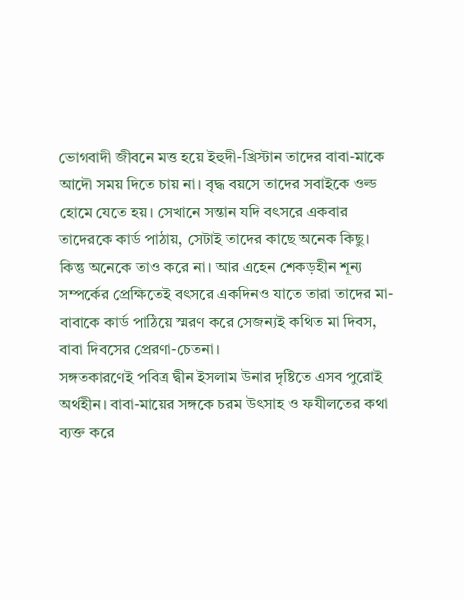ভোগবাদী জীবনে মত্ত হয়ে ইহুদী-খ্রিস্টান তাদের বাবা-মাকে আদৌ সময় দিতে চায় না। বৃদ্ধ বয়সে তাদের সবাইকে ওল্ড হোমে যেতে হয়। সেখানে সন্তান যদি বৎসরে একবার তাদেরকে কার্ড পাঠায়, সেটাই তাদের কাছে অনেক কিছু। কিন্তু অনেকে তাও করে না। আর এহেন শেকড়হীন শূন্য সম্পর্কের প্রেক্ষিতেই বৎসরে একদিনও যাতে তারা তাদের মা-বাবাকে কার্ড পাঠিয়ে স্মরণ করে সেজন্যই কথিত মা দিবস, বাবা দিবসের প্রেরণা-চেতনা।
সঙ্গতকারণেই পবিত্র দ্বীন ইসলাম উনার দৃষ্টিতে এসব পুরোই অর্থহীন। বাবা-মায়ের সঙ্গকে চরম উৎসাহ ও ফযীলতের কথা ব্যক্ত করে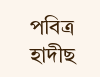পবিত্র হাদীছ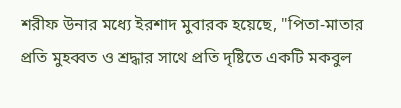শরীফ উনার মধ্যে ইরশাদ মুবারক হয়েছে, "পিতা-মাতার প্রতি মুহব্বত ও শ্রদ্ধার সাথে প্রতি দৃষ্টিতে একটি মকবুল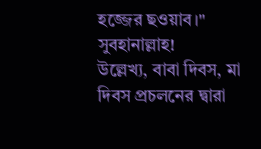হজ্জের ছওয়াব।" সুবহানাল্লাহ!
উল্লেখ্য, বাবা দিবস, মা দিবস প্রচলনের দ্বারা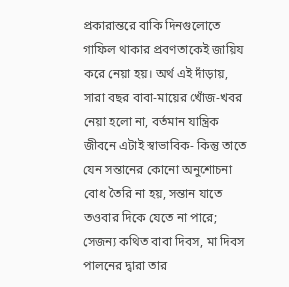প্রকারান্তরে বাকি দিনগুলোতে গাফিল থাকার প্রবণতাকেই জায়িয করে নেয়া হয়। অর্থ এই দাঁড়ায়, সারা বছর বাবা-মায়ের খোঁজ-খবর নেয়া হলো না, বর্তমান যান্ত্রিক জীবনে এটাই স্বাভাবিক- কিন্তু তাতে যেন সন্তানের কোনো অনুশোচনা বোধ তৈরি না হয়, সন্তান যাতে তওবার দিকে যেতে না পারে; সেজন্য কথিত বাবা দিবস, মা দিবস পালনের দ্বারা তার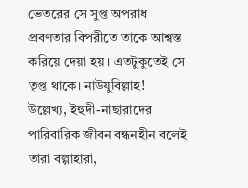ভেতরের সে সুপ্ত অপরাধ প্রবণতার বিপরীতে তাকে আশ্বস্ত করিয়ে দেয়া হয়। এতটুকুতেই সে তৃপ্ত থাকে। নাউযুবিল্লাহ!
উল্লেখ্য, ইহুদী-নাছারাদের পারিবারিক জীবন বন্ধনহীন বলেই তারা বল্গাহারা,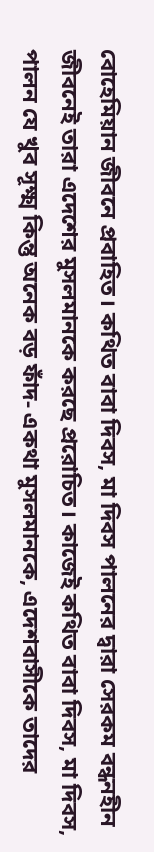বোহেমিয়ান জীবনে প্রবাহিত। কথিত বাবা দিবস, মা দিবস পালনের দ্বারা সেরকম বন্ধনহীন জীবনেই তারা এদেশের মুসলমানকে করছে প্ররোচিত। কাজেই কথিত বাবা দিবস, মা দিবস, পালন যে খুব সূক্ষ্ম কিন্তু অনেক বড় ফাঁদ- একথা মুসলমানকে, এদেশবাসীকে তাদের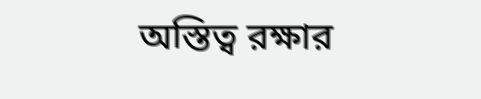অস্তিত্ব রক্ষার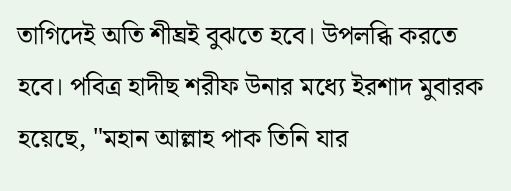তাগিদেই অতি শীঘ্রই বুঝতে হবে। উপলব্ধি করতে হবে। পবিত্র হাদীছ শরীফ উনার মধ্যে ইরশাদ মুবারক হয়েছে, "মহান আল্লাহ পাক তিনি যার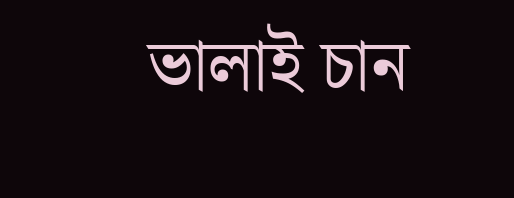ভালাই চান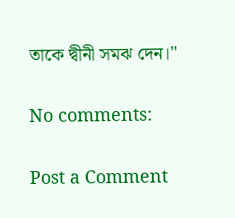তাকে দ্বীনী সমঝ দেন।"

No comments:

Post a Comment